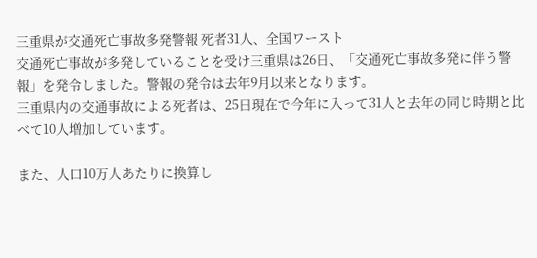三重県が交通死亡事故多発警報 死者31人、全国ワースト
交通死亡事故が多発していることを受け三重県は26日、「交通死亡事故多発に伴う警報」を発令しました。警報の発令は去年9月以来となります。
三重県内の交通事故による死者は、25日現在で今年に入って31人と去年の同じ時期と比べて10人増加しています。

また、人口10万人あたりに換算し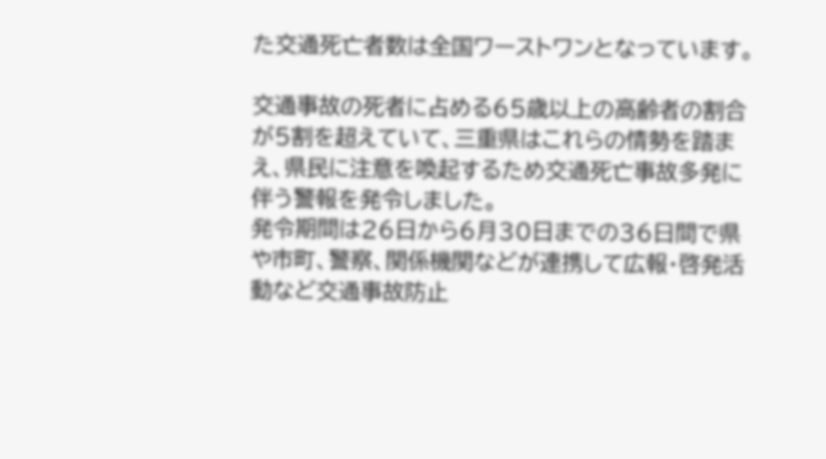た交通死亡者数は全国ワーストワンとなっています。

交通事故の死者に占める65歳以上の高齢者の割合が5割を超えていて、三重県はこれらの情勢を踏まえ、県民に注意を喚起するため交通死亡事故多発に伴う警報を発令しました。
発令期間は26日から6月30日までの36日間で県や市町、警察、関係機関などが連携して広報・啓発活動など交通事故防止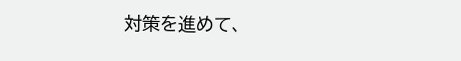対策を進めて、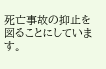死亡事故の抑止を図ることにしています。